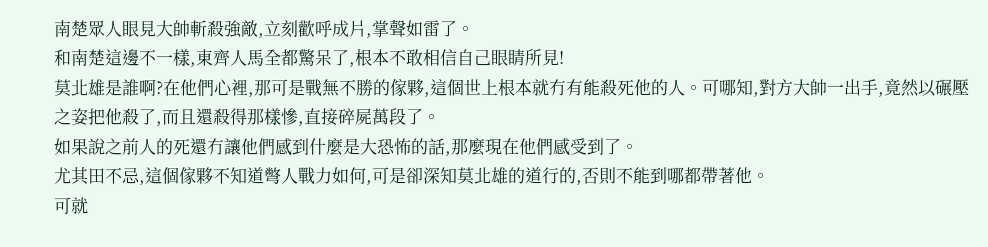南楚眾人眼見大帥斬殺強敵,立刻歡呼成片,掌聲如雷了。
和南楚這邊不一樣,東齊人馬全都驚呆了,根本不敢相信自己眼睛所見!
莫北雄是誰啊?在他們心裡,那可是戰無不勝的傢夥,這個世上根本就冇有能殺死他的人。可哪知,對方大帥一出手,竟然以碾壓之姿把他殺了,而且還殺得那樣慘,直接碎屍萬段了。
如果說之前人的死還冇讓他們感到什麼是大恐怖的話,那麼現在他們感受到了。
尤其田不忌,這個傢夥不知道彆人戰力如何,可是卻深知莫北雄的道行的,否則不能到哪都帶著他。
可就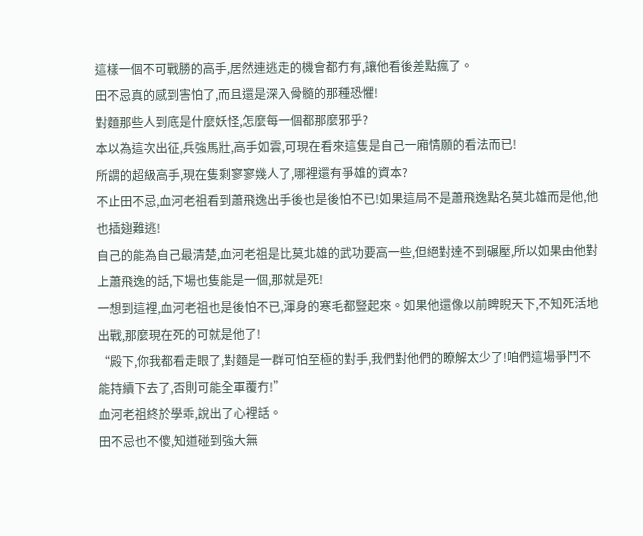這樣一個不可戰勝的高手,居然連逃走的機會都冇有,讓他看後差點瘋了。
田不忌真的感到害怕了,而且還是深入骨髓的那種恐懼!
對麵那些人到底是什麼妖怪,怎麼每一個都那麼邪乎?
本以為這次出征,兵強馬壯,高手如雲,可現在看來這隻是自己一廂情願的看法而已!
所謂的超級高手,現在隻剩寥寥幾人了,哪裡還有爭雄的資本?
不止田不忌,血河老祖看到蕭飛逸出手後也是後怕不已!如果這局不是蕭飛逸點名莫北雄而是他,他也插翅難逃!
自己的能為自己最清楚,血河老祖是比莫北雄的武功要高一些,但絕對達不到碾壓,所以如果由他對上蕭飛逸的話,下場也隻能是一個,那就是死!
一想到這裡,血河老祖也是後怕不已,渾身的寒毛都豎起來。如果他還像以前睥睨天下,不知死活地出戰,那麼現在死的可就是他了!
“殿下,你我都看走眼了,對麵是一群可怕至極的對手,我們對他們的瞭解太少了!咱們這場爭鬥不能持續下去了,否則可能全軍覆冇!”
血河老祖終於學乖,說出了心裡話。
田不忌也不傻,知道碰到強大無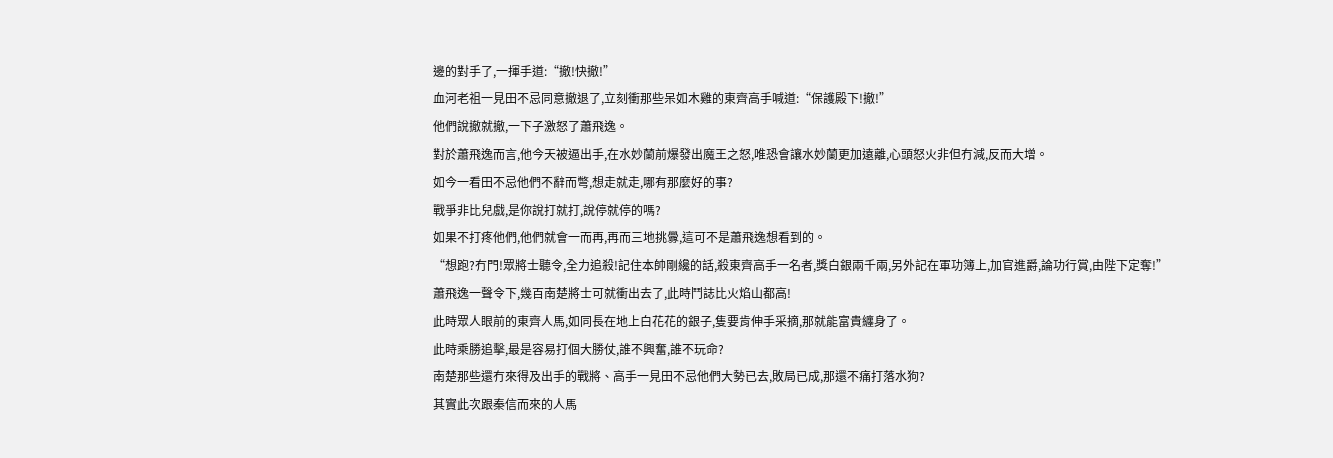邊的對手了,一揮手道:“撤!快撤!”
血河老祖一見田不忌同意撤退了,立刻衝那些呆如木雞的東齊高手喊道:“保護殿下!撤!”
他們說撤就撤,一下子激怒了蕭飛逸。
對於蕭飛逸而言,他今天被逼出手,在水妙蘭前爆發出魔王之怒,唯恐會讓水妙蘭更加遠離,心頭怒火非但冇減,反而大增。
如今一看田不忌他們不辭而彆,想走就走,哪有那麼好的事?
戰爭非比兒戲,是你說打就打,說停就停的嗎?
如果不打疼他們,他們就會一而再,再而三地挑釁,這可不是蕭飛逸想看到的。
“想跑?冇門!眾將士聽令,全力追殺!記住本帥剛纔的話,殺東齊高手一名者,獎白銀兩千兩,另外記在軍功簿上,加官進爵,論功行賞,由陛下定奪!”
蕭飛逸一聲令下,幾百南楚將士可就衝出去了,此時鬥誌比火焰山都高!
此時眾人眼前的東齊人馬,如同長在地上白花花的銀子,隻要肯伸手采摘,那就能富貴纏身了。
此時乘勝追擊,最是容易打個大勝仗,誰不興奮,誰不玩命?
南楚那些還冇來得及出手的戰將、高手一見田不忌他們大勢已去,敗局已成,那還不痛打落水狗?
其實此次跟秦信而來的人馬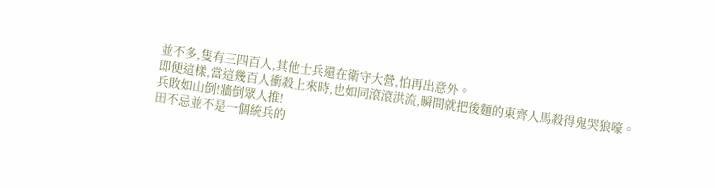並不多,隻有三四百人,其他士兵還在衛守大營,怕再出意外。
即便這樣,當這幾百人衝殺上來時,也如同滾滾洪流,瞬間就把後麵的東齊人馬殺得鬼哭狼嚎。
兵敗如山倒!牆倒眾人推!
田不忌並不是一個統兵的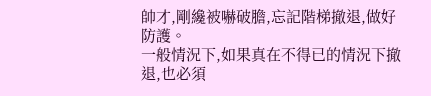帥才,剛纔被嚇破膽,忘記階梯撤退,做好防護。
一般情況下,如果真在不得已的情況下撤退,也必須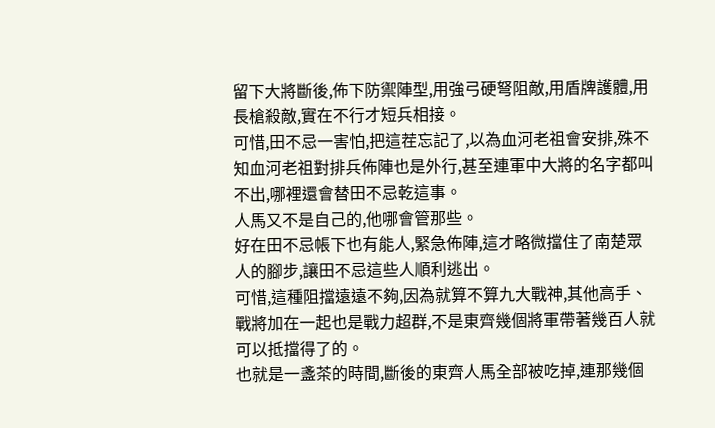留下大將斷後,佈下防禦陣型,用強弓硬弩阻敵,用盾牌護體,用長槍殺敵,實在不行才短兵相接。
可惜,田不忌一害怕,把這茬忘記了,以為血河老祖會安排,殊不知血河老祖對排兵佈陣也是外行,甚至連軍中大將的名字都叫不出,哪裡還會替田不忌乾這事。
人馬又不是自己的,他哪會管那些。
好在田不忌帳下也有能人,緊急佈陣,這才略微擋住了南楚眾人的腳步,讓田不忌這些人順利逃出。
可惜,這種阻擋遠遠不夠,因為就算不算九大戰神,其他高手、戰將加在一起也是戰力超群,不是東齊幾個將軍帶著幾百人就可以抵擋得了的。
也就是一盞茶的時間,斷後的東齊人馬全部被吃掉,連那幾個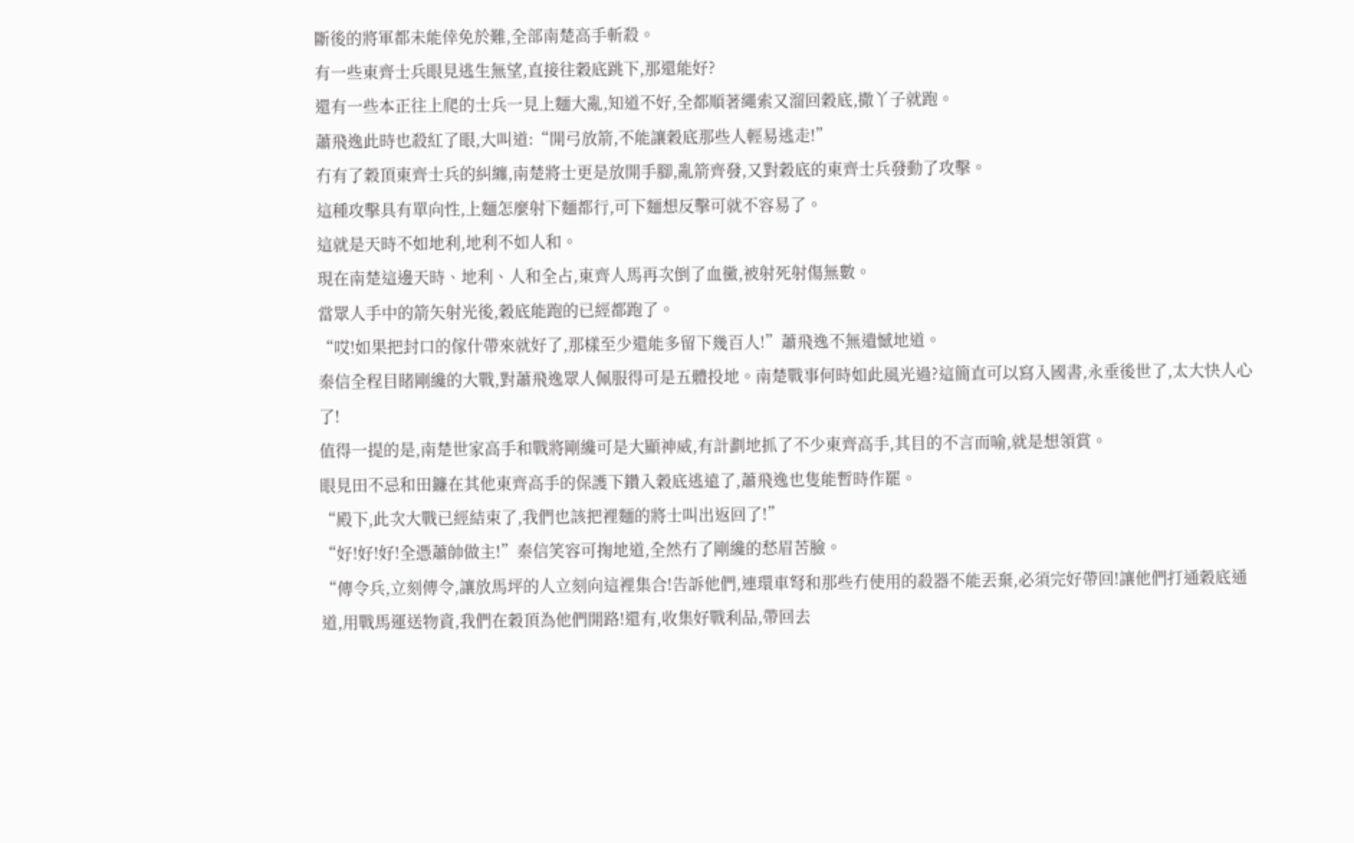斷後的將軍都未能倖免於難,全部南楚高手斬殺。
有一些東齊士兵眼見逃生無望,直接往穀底跳下,那還能好?
還有一些本正往上爬的士兵一見上麵大亂,知道不好,全都順著繩索又溜回穀底,撒丫子就跑。
蕭飛逸此時也殺紅了眼,大叫道:“開弓放箭,不能讓穀底那些人輕易逃走!”
冇有了穀頂東齊士兵的糾纏,南楚將士更是放開手腳,亂箭齊發,又對穀底的東齊士兵發動了攻擊。
這種攻擊具有單向性,上麵怎麼射下麵都行,可下麵想反擊可就不容易了。
這就是天時不如地利,地利不如人和。
現在南楚這邊天時、地利、人和全占,東齊人馬再次倒了血黴,被射死射傷無數。
當眾人手中的箭矢射光後,穀底能跑的已經都跑了。
“哎!如果把封口的傢什帶來就好了,那樣至少還能多留下幾百人!”蕭飛逸不無遺憾地道。
秦信全程目睹剛纔的大戰,對蕭飛逸眾人佩服得可是五體投地。南楚戰事何時如此風光過?這簡直可以寫入國書,永垂後世了,太大快人心了!
值得一提的是,南楚世家高手和戰將剛纔可是大顯神威,有計劃地抓了不少東齊高手,其目的不言而喻,就是想領賞。
眼見田不忌和田鐮在其他東齊高手的保護下鑽入穀底逃遠了,蕭飛逸也隻能暫時作罷。
“殿下,此次大戰已經結束了,我們也該把裡麵的將士叫出返回了!”
“好!好!好!全憑蕭帥做主!”秦信笑容可掬地道,全然冇了剛纔的愁眉苦臉。
“傳令兵,立刻傳令,讓放馬坪的人立刻向這裡集合!告訴他們,連環車弩和那些冇使用的殺器不能丟棄,必須完好帶回!讓他們打通穀底通道,用戰馬運送物資,我們在穀頂為他們開路!還有,收集好戰利品,帶回去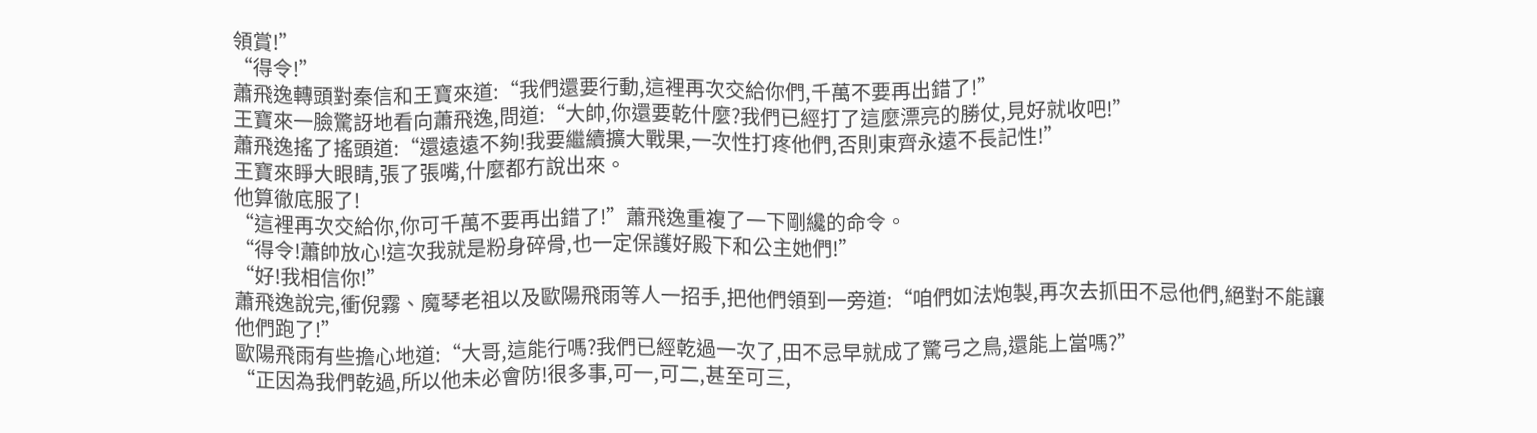領賞!”
“得令!”
蕭飛逸轉頭對秦信和王寶來道:“我們還要行動,這裡再次交給你們,千萬不要再出錯了!”
王寶來一臉驚訝地看向蕭飛逸,問道:“大帥,你還要乾什麼?我們已經打了這麼漂亮的勝仗,見好就收吧!”
蕭飛逸搖了搖頭道:“還遠遠不夠!我要繼續擴大戰果,一次性打疼他們,否則東齊永遠不長記性!”
王寶來睜大眼睛,張了張嘴,什麼都冇說出來。
他算徹底服了!
“這裡再次交給你,你可千萬不要再出錯了!”蕭飛逸重複了一下剛纔的命令。
“得令!蕭帥放心!這次我就是粉身碎骨,也一定保護好殿下和公主她們!”
“好!我相信你!”
蕭飛逸說完,衝倪霧、魔琴老祖以及歐陽飛雨等人一招手,把他們領到一旁道:“咱們如法炮製,再次去抓田不忌他們,絕對不能讓他們跑了!”
歐陽飛雨有些擔心地道:“大哥,這能行嗎?我們已經乾過一次了,田不忌早就成了驚弓之鳥,還能上當嗎?”
“正因為我們乾過,所以他未必會防!很多事,可一,可二,甚至可三,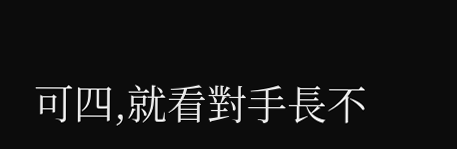可四,就看對手長不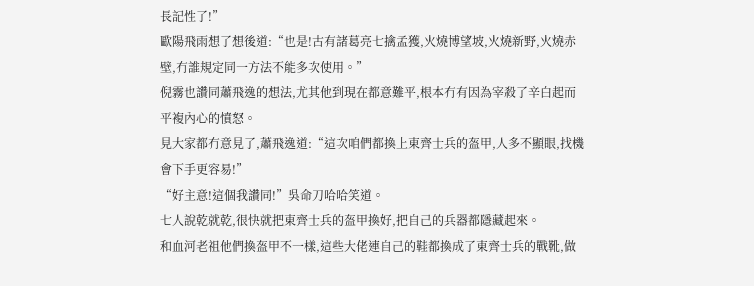長記性了!”
歐陽飛雨想了想後道:“也是!古有諸葛亮七擒孟獲,火燒博望坡,火燒新野,火燒赤壁,冇誰規定同一方法不能多次使用。”
倪霧也讚同蕭飛逸的想法,尤其他到現在都意難平,根本冇有因為宰殺了辛白起而平複內心的憤怒。
見大家都冇意見了,蕭飛逸道:“這次咱們都換上東齊士兵的盔甲,人多不顯眼,找機會下手更容易!”
“好主意!這個我讚同!”吳命刀哈哈笑道。
七人說乾就乾,很快就把東齊士兵的盔甲換好,把自己的兵器都隱藏起來。
和血河老祖他們換盔甲不一樣,這些大佬連自己的鞋都換成了東齊士兵的戰靴,做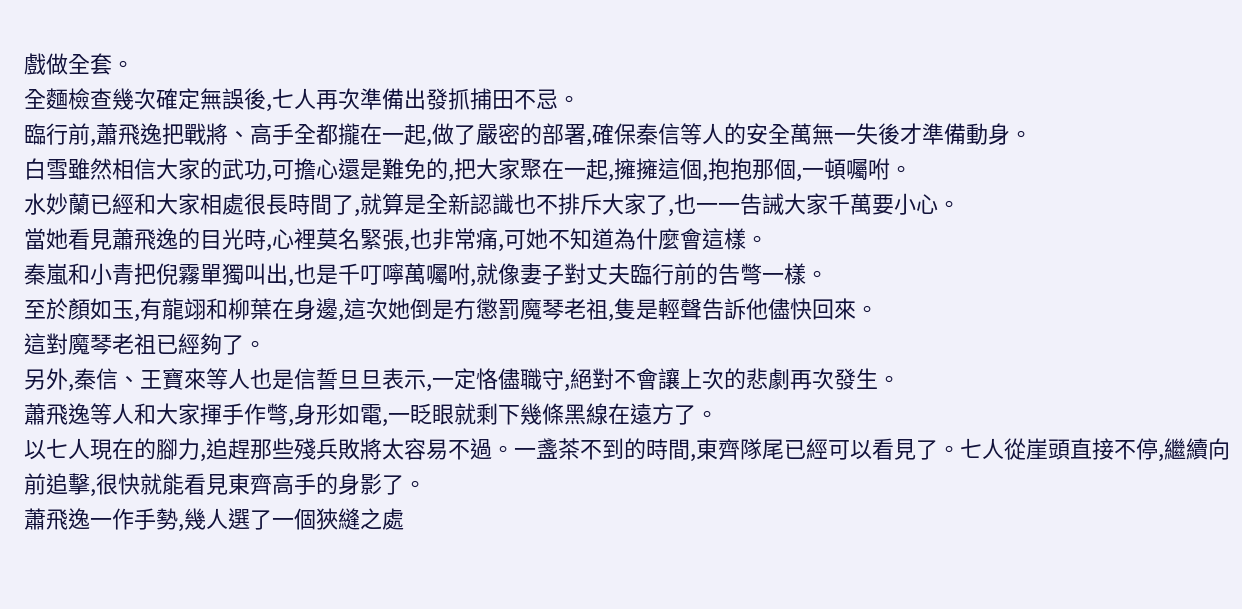戲做全套。
全麵檢查幾次確定無誤後,七人再次準備出發抓捕田不忌。
臨行前,蕭飛逸把戰將、高手全都攏在一起,做了嚴密的部署,確保秦信等人的安全萬無一失後才準備動身。
白雪雖然相信大家的武功,可擔心還是難免的,把大家聚在一起,擁擁這個,抱抱那個,一頓囑咐。
水妙蘭已經和大家相處很長時間了,就算是全新認識也不排斥大家了,也一一告誡大家千萬要小心。
當她看見蕭飛逸的目光時,心裡莫名緊張,也非常痛,可她不知道為什麼會這樣。
秦嵐和小青把倪霧單獨叫出,也是千叮嚀萬囑咐,就像妻子對丈夫臨行前的告彆一樣。
至於顏如玉,有龍翊和柳葉在身邊,這次她倒是冇懲罰魔琴老祖,隻是輕聲告訴他儘快回來。
這對魔琴老祖已經夠了。
另外,秦信、王寶來等人也是信誓旦旦表示,一定恪儘職守,絕對不會讓上次的悲劇再次發生。
蕭飛逸等人和大家揮手作彆,身形如電,一眨眼就剩下幾條黑線在遠方了。
以七人現在的腳力,追趕那些殘兵敗將太容易不過。一盞茶不到的時間,東齊隊尾已經可以看見了。七人從崖頭直接不停,繼續向前追擊,很快就能看見東齊高手的身影了。
蕭飛逸一作手勢,幾人選了一個狹縫之處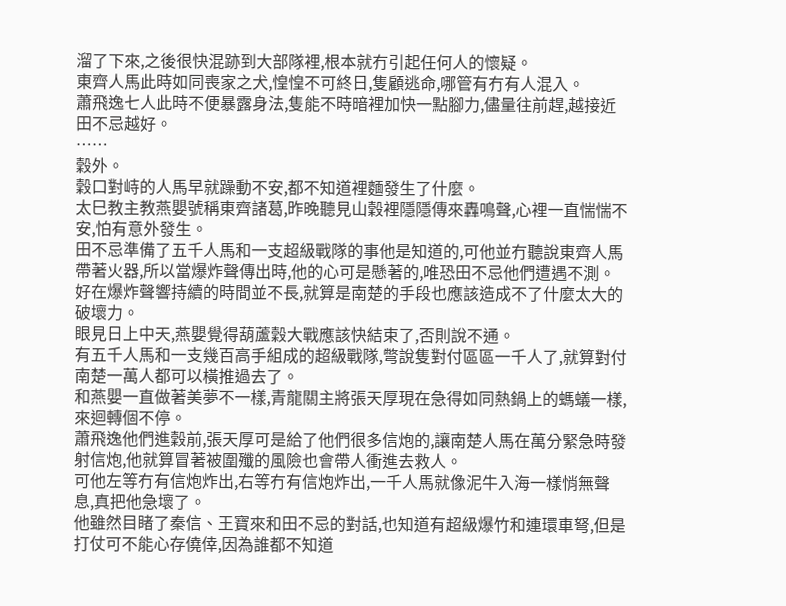溜了下來,之後很快混跡到大部隊裡,根本就冇引起任何人的懷疑。
東齊人馬此時如同喪家之犬,惶惶不可終日,隻顧逃命,哪管有冇有人混入。
蕭飛逸七人此時不便暴露身法,隻能不時暗裡加快一點腳力,儘量往前趕,越接近田不忌越好。
……
穀外。
穀口對峙的人馬早就躁動不安,都不知道裡麵發生了什麼。
太巳教主教燕嬰號稱東齊諸葛,昨晚聽見山穀裡隱隱傳來轟鳴聲,心裡一直惴惴不安,怕有意外發生。
田不忌準備了五千人馬和一支超級戰隊的事他是知道的,可他並冇聽說東齊人馬帶著火器,所以當爆炸聲傳出時,他的心可是懸著的,唯恐田不忌他們遭遇不測。
好在爆炸聲響持續的時間並不長,就算是南楚的手段也應該造成不了什麼太大的破壞力。
眼見日上中天,燕嬰覺得葫蘆穀大戰應該快結束了,否則說不通。
有五千人馬和一支幾百高手組成的超級戰隊,彆說隻對付區區一千人了,就算對付南楚一萬人都可以橫推過去了。
和燕嬰一直做著美夢不一樣,青龍關主將張天厚現在急得如同熱鍋上的螞蟻一樣,來迴轉個不停。
蕭飛逸他們進穀前,張天厚可是給了他們很多信炮的,讓南楚人馬在萬分緊急時發射信炮,他就算冒著被圍殲的風險也會帶人衝進去救人。
可他左等冇有信炮炸出,右等冇有信炮炸出,一千人馬就像泥牛入海一樣悄無聲息,真把他急壞了。
他雖然目睹了秦信、王寶來和田不忌的對話,也知道有超級爆竹和連環車弩,但是打仗可不能心存僥倖,因為誰都不知道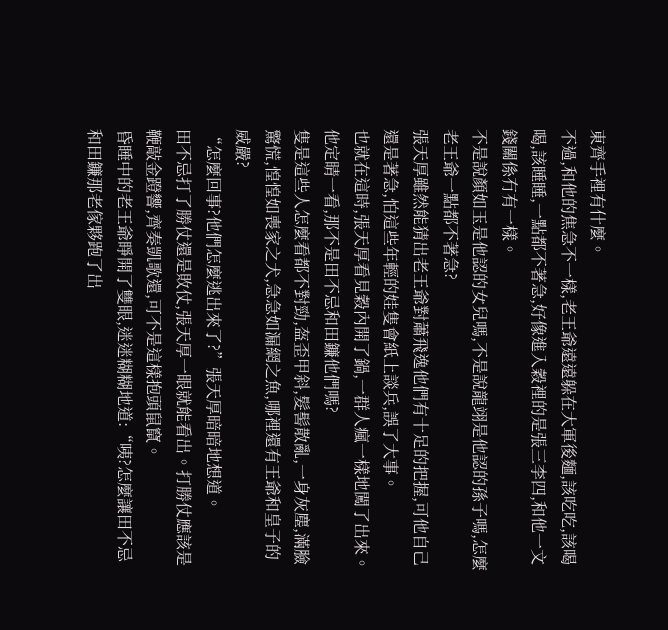東齊手裡有什麼。
不過,和他的焦急不一樣,老王爺遠遠躲在大軍後麵,該吃吃,該喝喝,該睡睡,一點都不著急,好像進入穀裡的是張三李四,和他一文錢關係冇有一樣。
不是說顏如玉是他認的女兒嗎,不是說龍翊是他認的孫子嗎,怎麼老王爺一點都不著急?
張天厚雖然能猜出老王爺對蕭飛逸他們有十足的把握,可他自己還是著急,怕這些年輕的娃隻會紙上談兵,誤了大事。
也就在這時,張天厚看見穀內開了鍋,一群人瘋一樣地闖了出來。
他定睛一看,那不是田不忌和田鐮他們嗎?
隻是這些人怎麼看都不對勁,盔歪甲斜,髮髻散亂,一身灰塵,滿臉驚慌,惶惶如喪家之犬,急急如漏網之魚,哪裡還有王爺和皇子的威嚴?
“怎麼回事?他們怎麼逃出來了?”張天厚暗暗地想道。
田不忌打了勝仗還是敗仗,張天厚一眼就能看出。打勝仗應該是鞭敲金蹬響,齊奏凱歌還,可不是這樣抱頭鼠竄。
昏睡中的老王爺睜開了雙眼,迷迷糊糊地道:“咦?怎麼讓田不忌和田鐮那老傢夥跑了出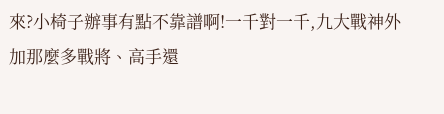來?小椅子辦事有點不靠譜啊!一千對一千,九大戰神外加那麼多戰將、高手還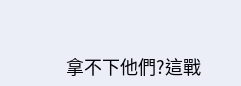拿不下他們?這戰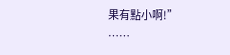果有點小啊!”
……